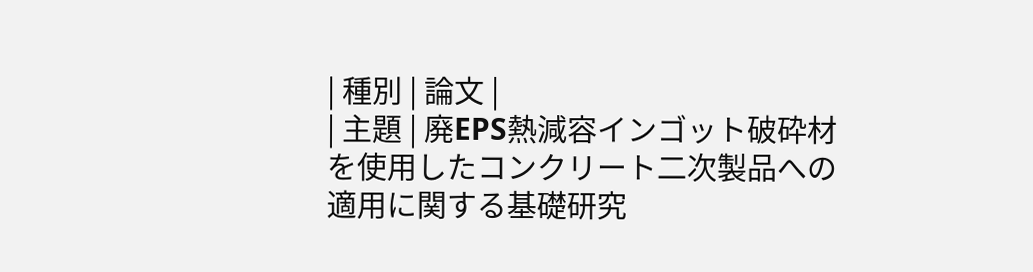| 種別 | 論文 |
| 主題 | 廃EPS熱減容インゴット破砕材を使用したコンクリート二次製品への適用に関する基礎研究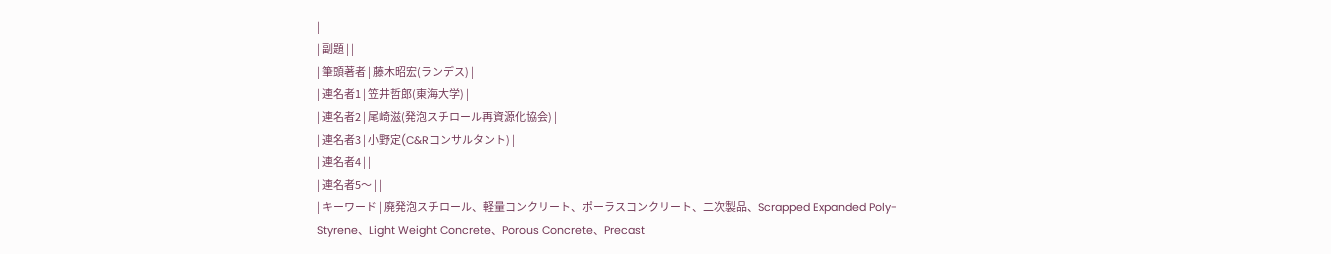|
| 副題 | |
| 筆頭著者 | 藤木昭宏(ランデス) |
| 連名者1 | 笠井哲郎(東海大学) |
| 連名者2 | 尾崎滋(発泡スチロール再資源化協会) |
| 連名者3 | 小野定(C&Rコンサルタント) |
| 連名者4 | |
| 連名者5〜 | |
| キーワード | 廃発泡スチロール、軽量コンクリート、ポーラスコンクリート、二次製品、Scrapped Expanded Poly-Styrene、Light Weight Concrete、Porous Concrete、Precast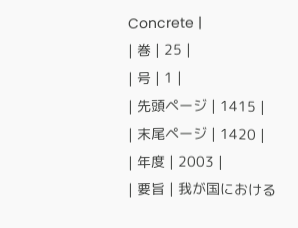Concrete |
| 巻 | 25 |
| 号 | 1 |
| 先頭ページ | 1415 |
| 末尾ページ | 1420 |
| 年度 | 2003 |
| 要旨 | 我が国における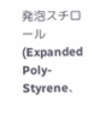発泡スチロール(Expanded Poly-Styrene、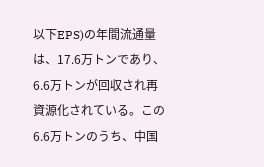以下EPS)の年間流通量は、17.6万トンであり、6.6万トンが回収され再資源化されている。この6.6万トンのうち、中国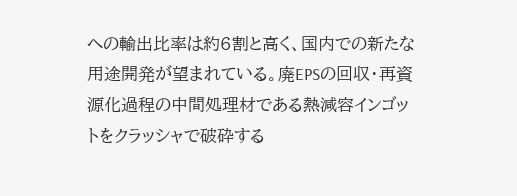への輸出比率は約6割と高く、国内での新たな用途開発が望まれている。廃EPSの回収・再資源化過程の中間処理材である熱減容インゴットをクラッシャで破砕する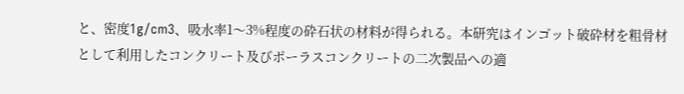と、密度1g/cm3、吸水率1〜3%程度の砕石状の材料が得られる。本研究はインゴット破砕材を粗骨材として利用したコンクリート及びポーラスコンクリートの二次製品への適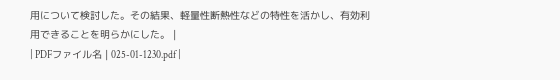用について検討した。その結果、軽量性断熱性などの特性を活かし、有効利用できることを明らかにした。 |
| PDFファイル名 | 025-01-1230.pdf |